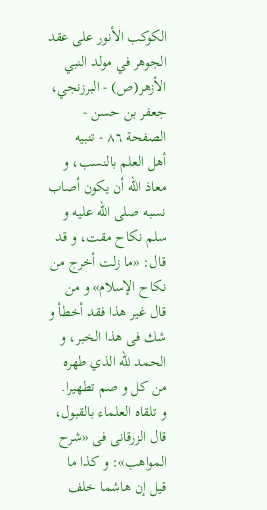الكوكب الأنور على عقد الجوهر في مولد النبي الأزهر(ص) - البرزنجي، جعفر بن حسن - الصفحة ٨٦ - تنبيه
أهل العلم بالنسب، و معاذ اللّه أن يكون أصاب نسبه صلى اللّه عليه و سلم نكاح مقت، و قد قال: «ما زلت أخرج من نكاح الإسلام» و من قال غير هذا فقد أخطأ و شك فى هذا الخبر، و الحمد للّه الذي طهره من كل و صم تطهيرا.
و تلقاه العلماء بالقبول، قال الزرقانى فى «شرح المواهب»: و كذا ما قيل إن هاشما خلف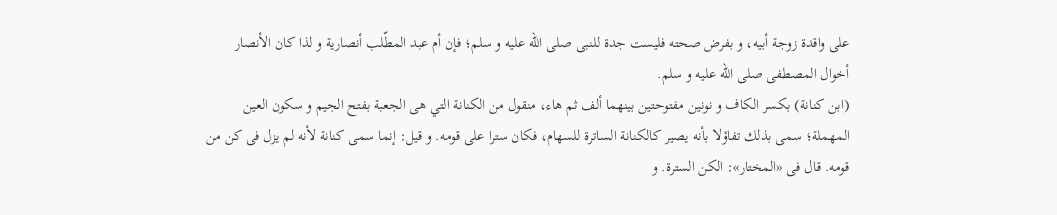على واقدة زوجة أبيه، و بفرض صحته فليست جدة للنبى صلى اللّه عليه و سلم؛ فإن أم عبد المطّلب أنصارية و لذا كان الأنصار أخوال المصطفى صلى اللّه عليه و سلم.
(ابن كنانة) بكسر الكاف و نونين مفتوحتين بينهما ألف ثم هاء، منقول من الكنانة التي هى الجعبة بفتح الجيم و سكون العين المهملة؛ سمى بذلك تفاؤلا بأنه يصير كالكنانة الساترة للسهام، فكان سترا على قومه. و قيل: إنما سمى كنانة لأنه لم يزل فى كن من قومه. قال فى «المختار»: الكن السترة. و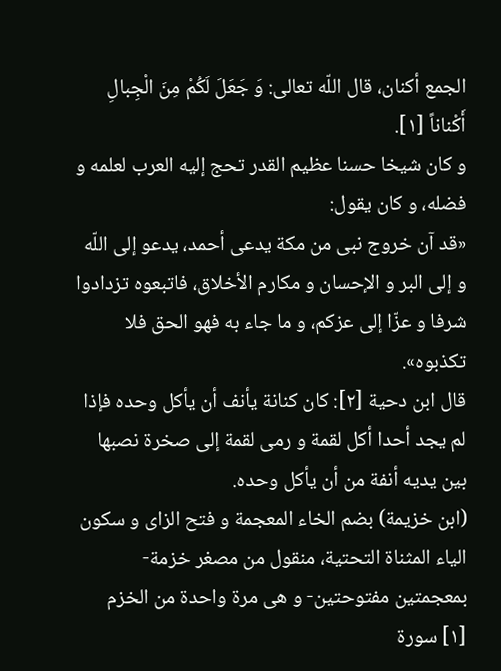الجمع أكنان، قال اللّه تعالى: وَ جَعَلَ لَكُمْ مِنَ الْجِبالِ أَكْناناً [١].
و كان شيخا حسنا عظيم القدر تحج إليه العرب لعلمه و فضله، و كان يقول:
«قد آن خروج نبى من مكة يدعى أحمد، يدعو إلى اللّه و إلى البر و الإحسان و مكارم الأخلاق، فاتبعوه تزدادوا شرفا و عزّا إلى عزكم، و ما جاء به فهو الحق فلا تكذبوه».
قال ابن دحية [٢]: كان كنانة يأنف أن يأكل وحده فإذا لم يجد أحدا أكل لقمة و رمى لقمة إلى صخرة نصبها بين يديه أنفة من أن يأكل وحده.
(ابن خزيمة) بضم الخاء المعجمة و فتح الزاى و سكون الياء المثناة التحتية، منقول من مصغر خزمة- بمعجمتين مفتوحتين- و هى مرة واحدة من الخزم
[١] سورة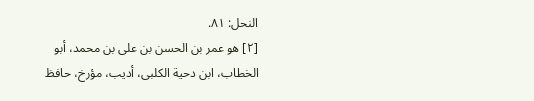النحل: ٨١.
[٢] هو عمر بن الحسن بن على بن محمد، أبو الخطاب، ابن دحية الكلبى، أديب، مؤرخ، حافظ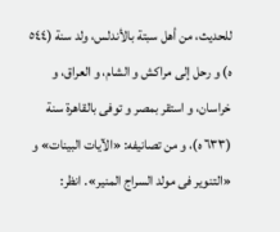للحديث، من أهل سبتة بالأندلس، ولد سنة (٥٤٤ ه) و رحل إلى مراكش و الشام، و العراق، و خراسان، و استقر بمصر و توفى بالقاهرة سنة (٦٣٣ ه)، و من تصانيفه: «الآيات البينات» و «التنوير فى مولد السراج المنير». انظر: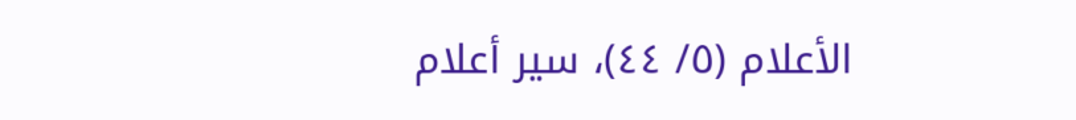الأعلام (٥/ ٤٤)، سير أعلام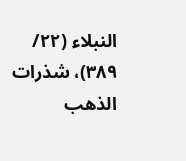النبلاء (٢٢/ ٣٨٩)، شذرات الذهب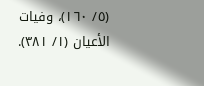(٥/ ١٦٠)، وفيات الأعيان (١/ ٣٨١).